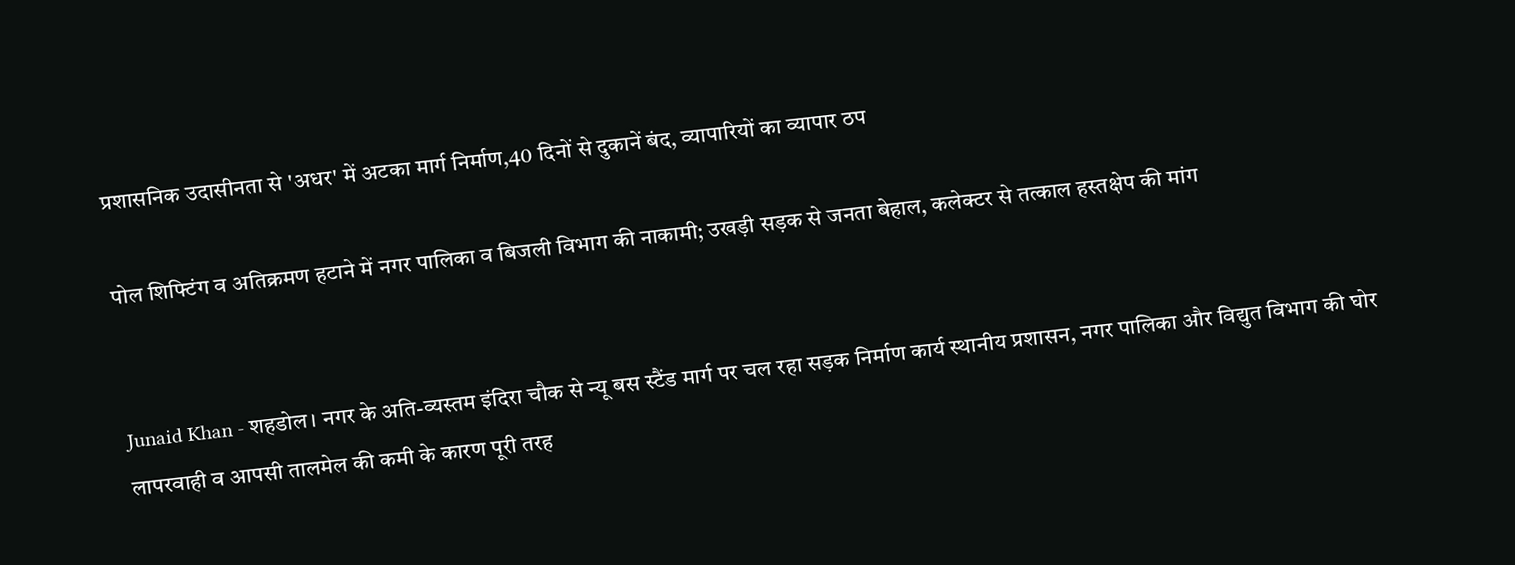प्रशासनिक उदासीनता से 'अधर' में अटका मार्ग निर्माण,40 दिनों से दुकानें बंद, व्यापारियों का व्यापार ठप

पोल शिफ्टिंग व अतिक्रमण हटाने में नगर पालिका व बिजली विभाग की नाकामी; उखड़ी सड़क से जनता बेहाल, कलेक्टर से तत्काल हस्तक्षेप की मांग


Junaid Khan - शहडोल। नगर के अति-व्यस्तम इंदिरा चौक से न्यू बस स्टैंड मार्ग पर चल रहा सड़क निर्माण कार्य स्थानीय प्रशासन, नगर पालिका और विद्युत विभाग की घोर लापरवाही व आपसी तालमेल की कमी के कारण पूरी तरह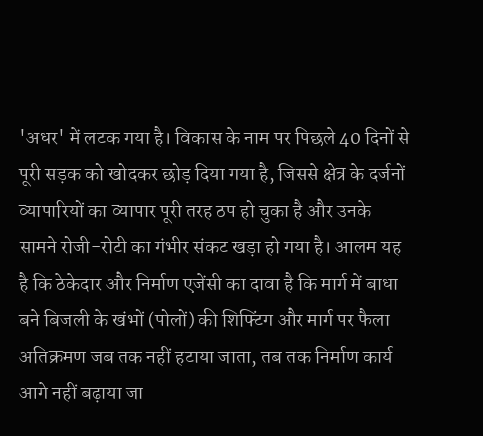'अधर' में लटक गया है। विकास के नाम पर पिछले 40 दिनों से पूरी सड़क को खोदकर छोड़ दिया गया है, जिससे क्षेत्र के दर्जनों व्यापारियों का व्यापार पूरी तरह ठप हो चुका है और उनके सामने रोजी-रोटी का गंभीर संकट खड़ा हो गया है। आलम यह है कि ठेकेदार और निर्माण एजेंसी का दावा है कि मार्ग में बाधा बने बिजली के खंभों (पोलों) की शिफ्टिंग और मार्ग पर फैला अतिक्रमण जब तक नहीं हटाया जाता, तब तक निर्माण कार्य आगे नहीं बढ़ाया जा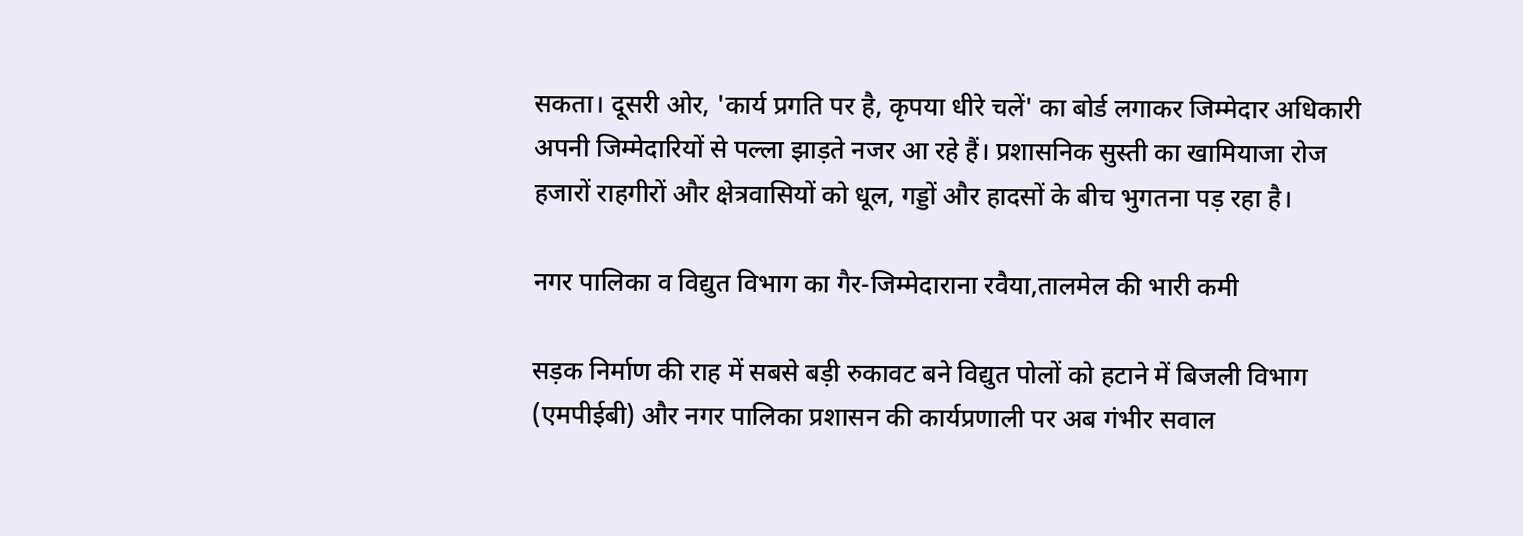सकता। दूसरी ओर, 'कार्य प्रगति पर है, कृपया धीरे चलें' का बोर्ड लगाकर जिम्मेदार अधिकारी अपनी जिम्मेदारियों से पल्ला झाड़ते नजर आ रहे हैं। प्रशासनिक सुस्ती का खामियाजा रोज हजारों राहगीरों और क्षेत्रवासियों को धूल, गड्डों और हादसों के बीच भुगतना पड़ रहा है।

नगर पालिका व विद्युत विभाग का गैर-जिम्मेदाराना रवैया,तालमेल की भारी कमी

सड़क निर्माण की राह में सबसे बड़ी रुकावट बने विद्युत पोलों को हटाने में बिजली विभाग (एमपीईबी) और नगर पालिका प्रशासन की कार्यप्रणाली पर अब गंभीर सवाल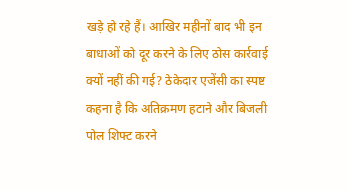खड़े हो रहे हैं। आखिर महीनों बाद भी इन बाधाओं को दूर करने के लिए ठोस कार्रवाई क्यों नहीं की गई? ठेकेदार एजेंसी का स्पष्ट कहना है कि अतिक्रमण हटाने और बिजली पोल शिफ्ट करने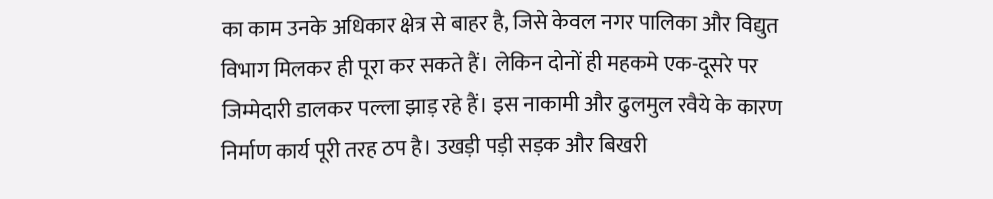का काम उनके अधिकार क्षेत्र से बाहर है, जिसे केवल नगर पालिका और विद्युत विभाग मिलकर ही पूरा कर सकते हैं। लेकिन दोनों ही महकमे एक-दूसरे पर जिम्मेदारी डालकर पल्ला झाड़ रहे हैं। इस नाकामी और ढुलमुल रवैये के कारण निर्माण कार्य पूरी तरह ठप है। उखड़ी पड़ी सड़क और बिखरी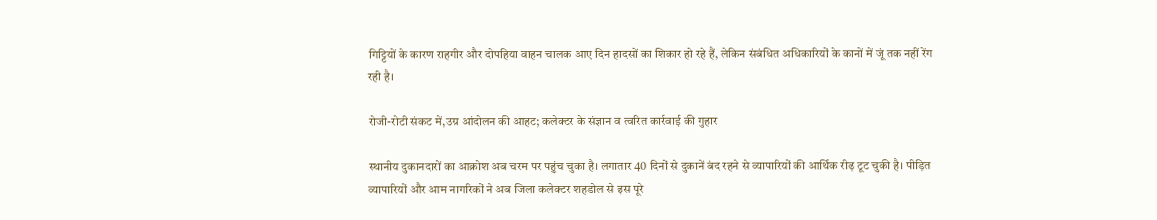गिट्टियों के कारण राहगीर और दोपहिया वाहन चालक आए दिन हादसों का शिकार हो रहे हैं, लेकिन संबंधित अधिकारियों के कानों में जूं तक नहीं रेंग रही है।

रोजी-रोटी संकट में,उग्र आंदोलन की आहट; कलेक्टर के संज्ञान व त्वरित कार्रवाई की गुहार

स्थानीय दुकानदारों का आक्रोश अब चरम पर पहुंच चुका है। लगातार 40 दिनों से दुकानें बंद रहने से व्यापारियों की आर्थिक रीढ़ टूट चुकी है। पीड़ित व्यापारियों और आम नागरिकों ने अब जिला कलेक्टर शहडोल से इस पूरे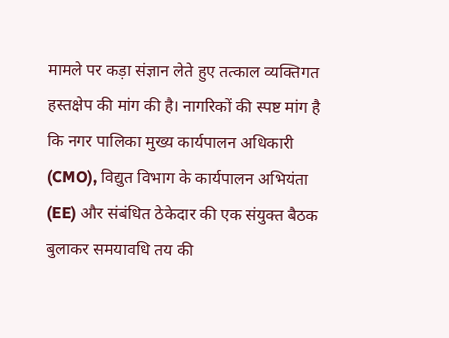मामले पर कड़ा संज्ञान लेते हुए तत्काल व्यक्तिगत हस्तक्षेप की मांग की है। नागरिकों की स्पष्ट मांग है कि नगर पालिका मुख्य कार्यपालन अधिकारी (CMO), विद्युत विभाग के कार्यपालन अभियंता (EE) और संबंधित ठेकेदार की एक संयुक्त बैठक बुलाकर समयावधि तय की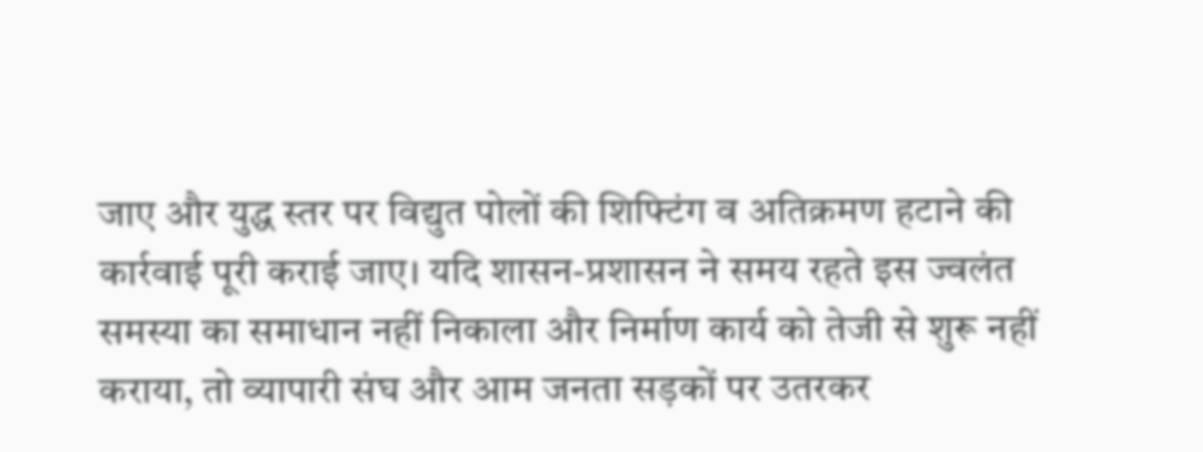जाए और युद्ध स्तर पर विद्युत पोलों की शिफ्टिंग व अतिक्रमण हटाने की कार्रवाई पूरी कराई जाए। यदि शासन-प्रशासन ने समय रहते इस ज्वलंत समस्या का समाधान नहीं निकाला और निर्माण कार्य को तेजी से शुरू नहीं कराया, तो व्यापारी संघ और आम जनता सड़कों पर उतरकर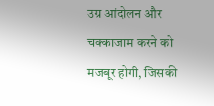उग्र आंदोलन और चक्काजाम करने को मजबूर होगी, जिसकी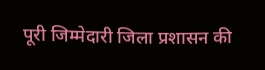पूरी जिम्मेदारी जिला प्रशासन की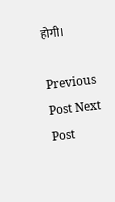होगी।

Previous Post Next Post